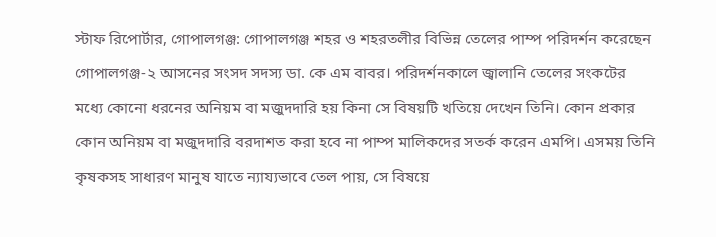স্টাফ রিপোর্টার, গোপালগঞ্জ: গোপালগঞ্জ শহর ও শহরতলীর বিভিন্ন তেলের পাম্প পরিদর্শন করেছেন গোপালগঞ্জ-২ আসনের সংসদ সদস্য ডা. কে এম বাবর। পরিদর্শনকালে জ্বালানি তেলের সংকটের মধ্যে কোনো ধরনের অনিয়ম বা মজুদদারি হয় কিনা সে বিষয়টি খতিয়ে দেখেন তিনি। কোন প্রকার কোন অনিয়ম বা মজুদদারি বরদাশত করা হবে না পাম্প মালিকদের সতর্ক করেন এমপি। এসময় তিনি কৃষকসহ সাধারণ মানুষ যাতে ন্যায্যভাবে তেল পায়, সে বিষয়ে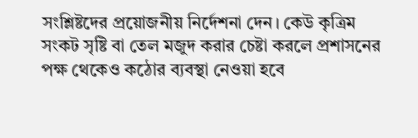সংশ্লিষ্টদের প্রয়োজনীয় নির্দেশনা দেন। কেউ কৃত্রিম সংকট সৃষ্টি বা তেল মজুদ করার চেষ্টা করলে প্রশাসনের পক্ষ থেকেও কঠোর ব্যবস্থা নেওয়া হবে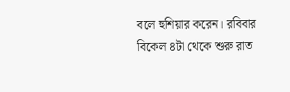বলে হুশিয়ার করেন। রবিবার বিকেল ৪টা থেকে শুরু রাত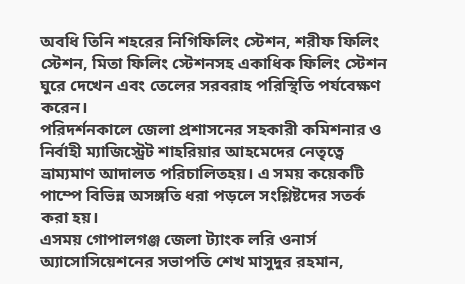অবধি তিনি শহরের নিগিফিলিং স্টেশন, শরীফ ফিলিং স্টেশন, মিতা ফিলিং স্টেশনসহ একাধিক ফিলিং স্টেশন ঘুরে দেখেন এবং তেলের সরবরাহ পরিস্থিতি পর্যবেক্ষণ করেন।
পরিদর্শনকালে জেলা প্রশাসনের সহকারী কমিশনার ও নির্বাহী ম্যাজিস্ট্রেট শাহরিয়ার আহমেদের নেতৃত্বে ভ্রাম্যমাণ আদালত পরিচালিতহয়। এ সময় কয়েকটি পাম্পে বিভিন্ন অসঙ্গতি ধরা পড়লে সংশ্লিষ্টদের সতর্ক করা হয়।
এসময় গোপালগঞ্জ জেলা ট্যাংক লরি ওনার্স অ্যাসোসিয়েশনের সভাপতি শেখ মাসুদুর রহমান,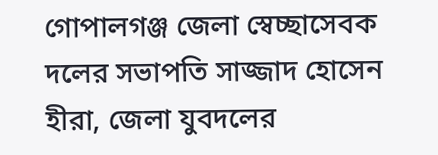গোপালগঞ্জ জেলা স্বেচ্ছাসেবক দলের সভাপতি সাজ্জাদ হোসেন হীরা, জেলা যুবদলের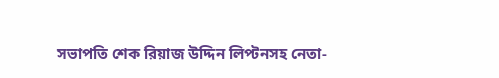সভাপতি শেক রিয়াজ উদ্দিন লিপ্টনসহ নেতা-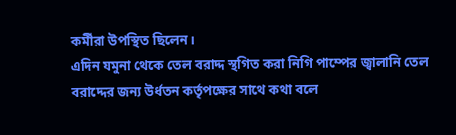কর্মীরা উপস্থিত ছিলেন।
এদিন যমুনা থেকে তেল বরাদ্দ স্থগিত করা নিগি পাম্পের জ্বালানি তেল বরাদ্দের জন্য উর্ধতন কর্তৃপক্ষের সাথে কথা বলে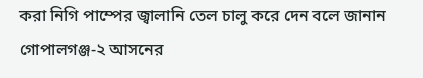করা নিগি পাম্পের জ্বালানি তেল চালু করে দেন বলে জানান গোপালগঞ্জ-২ আসনের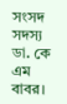সংসদ সদস্য ডা. কে এম বাবর।